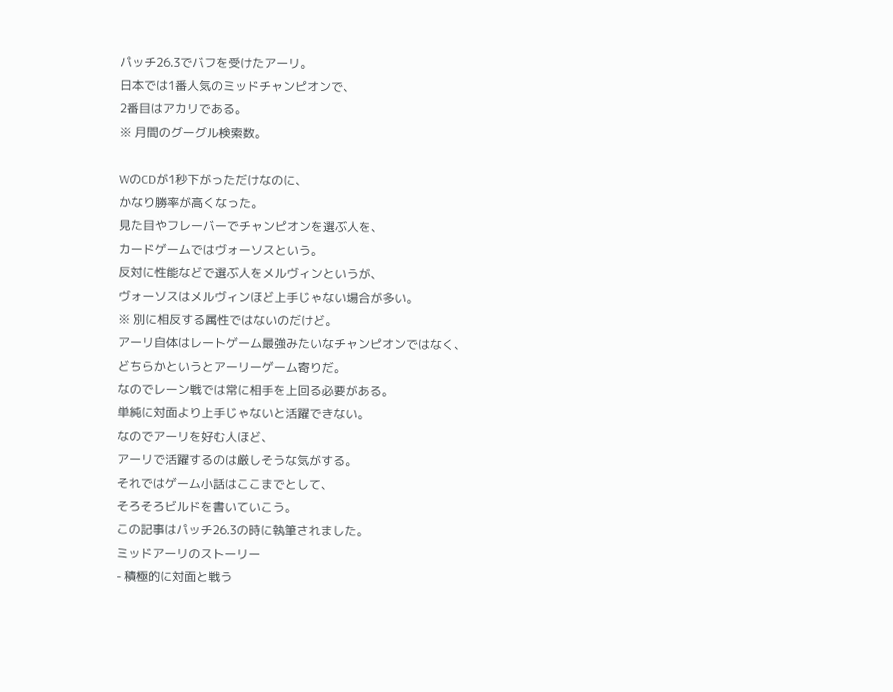パッチ26.3でバフを受けたアーリ。
日本では1番人気のミッドチャンピオンで、
2番目はアカリである。
※ 月間のグーグル検索数。

WのCDが1秒下がっただけなのに、
かなり勝率が高くなった。
見た目やフレーバーでチャンピオンを選ぶ人を、
カードゲームではヴォーソスという。
反対に性能などで選ぶ人をメルヴィンというが、
ヴォーソスはメルヴィンほど上手じゃない場合が多い。
※ 別に相反する属性ではないのだけど。
アーリ自体はレートゲーム最強みたいなチャンピオンではなく、
どちらかというとアーリーゲーム寄りだ。
なのでレーン戦では常に相手を上回る必要がある。
単純に対面より上手じゃないと活躍できない。
なのでアーリを好む人ほど、
アーリで活躍するのは厳しそうな気がする。
それではゲーム小話はここまでとして、
そろそろビルドを書いていこう。
この記事はパッチ26.3の時に執筆されました。
ミッドアーリのストーリー
- 積極的に対面と戦う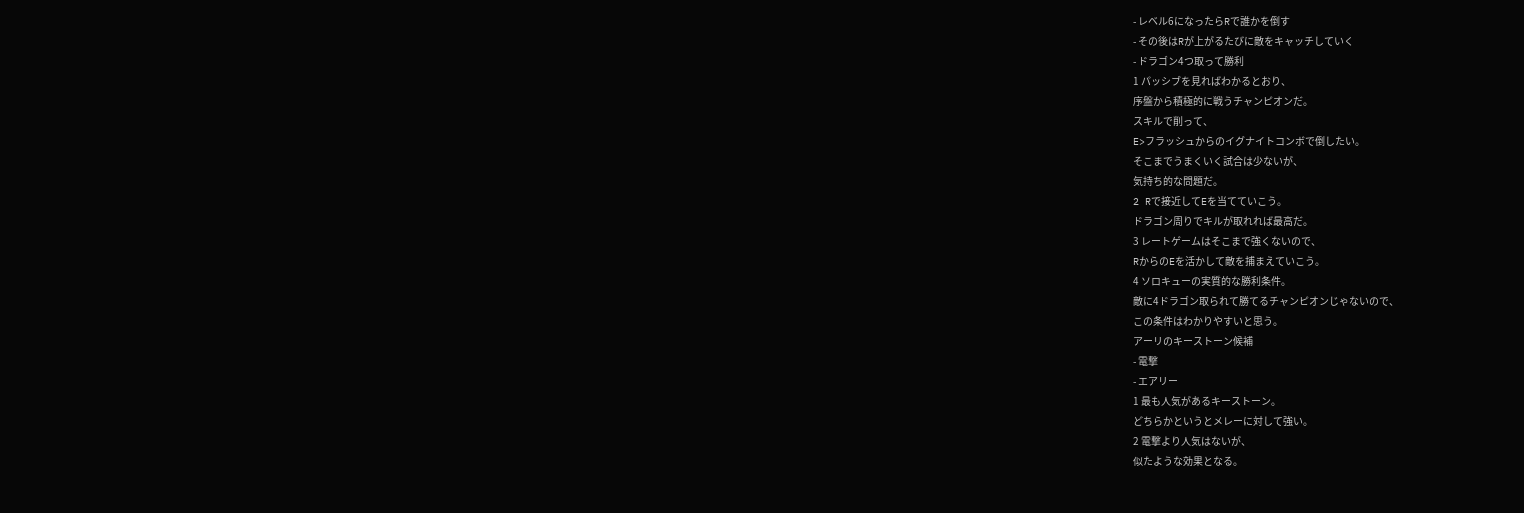- レベル6になったらRで誰かを倒す
- その後はRが上がるたびに敵をキャッチしていく
- ドラゴン4つ取って勝利
1 パッシブを見ればわかるとおり、
序盤から積極的に戦うチャンピオンだ。
スキルで削って、
E>フラッシュからのイグナイトコンボで倒したい。
そこまでうまくいく試合は少ないが、
気持ち的な問題だ。
2 Rで接近してEを当てていこう。
ドラゴン周りでキルが取れれば最高だ。
3 レートゲームはそこまで強くないので、
RからのEを活かして敵を捕まえていこう。
4 ソロキューの実質的な勝利条件。
敵に4ドラゴン取られて勝てるチャンピオンじゃないので、
この条件はわかりやすいと思う。
アーリのキーストーン候補
- 電撃
- エアリー
1 最も人気があるキーストーン。
どちらかというとメレーに対して強い。
2 電撃より人気はないが、
似たような効果となる。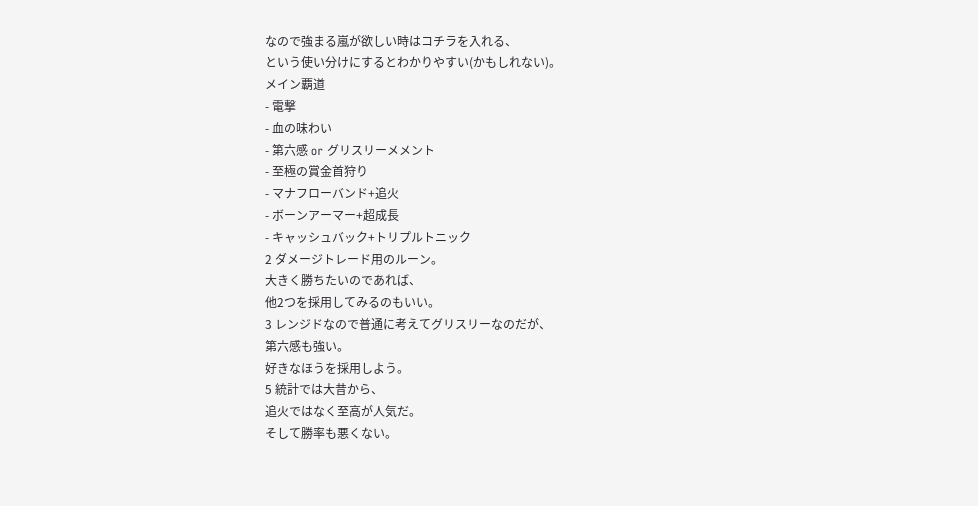なので強まる嵐が欲しい時はコチラを入れる、
という使い分けにするとわかりやすい(かもしれない)。
メイン覇道
- 電撃
- 血の味わい
- 第六感 or グリスリーメメント
- 至極の賞金首狩り
- マナフローバンド+追火
- ボーンアーマー+超成長
- キャッシュバック+トリプルトニック
2 ダメージトレード用のルーン。
大きく勝ちたいのであれば、
他2つを採用してみるのもいい。
3 レンジドなので普通に考えてグリスリーなのだが、
第六感も強い。
好きなほうを採用しよう。
5 統計では大昔から、
追火ではなく至高が人気だ。
そして勝率も悪くない。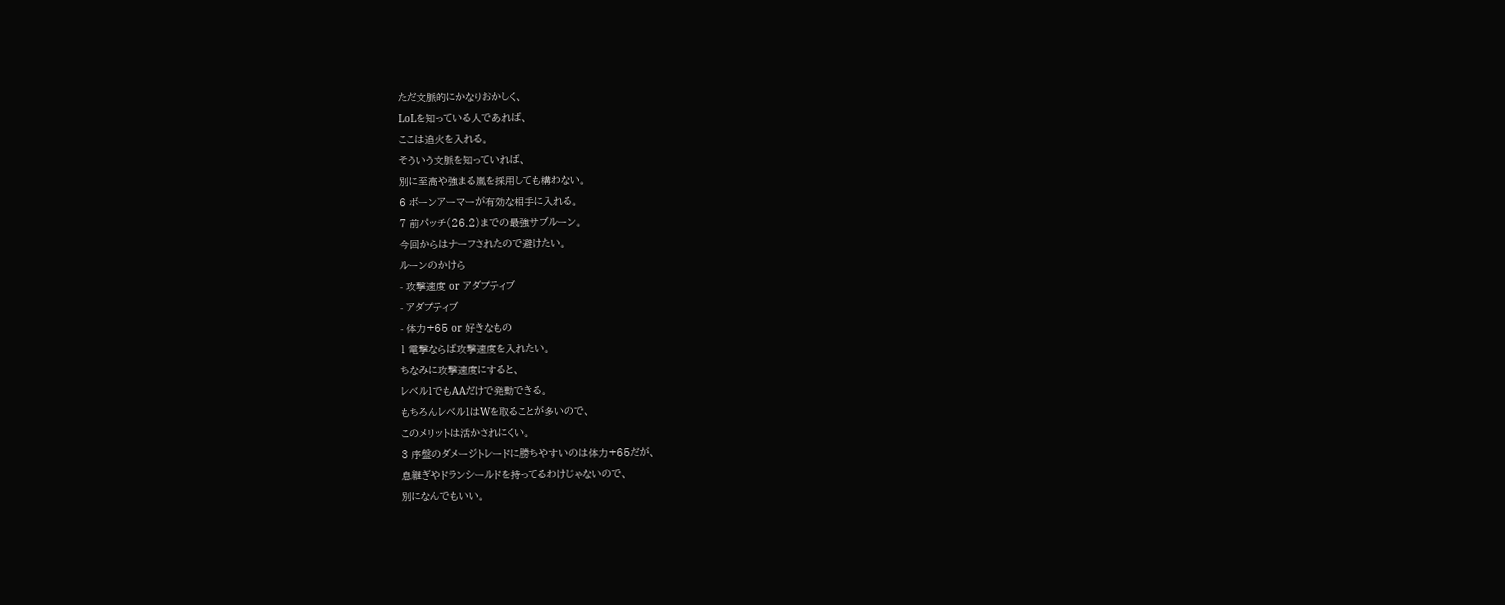ただ文脈的にかなりおかしく、
LoLを知っている人であれば、
ここは追火を入れる。
そういう文脈を知っていれば、
別に至高や強まる嵐を採用しても構わない。
6 ボーンアーマーが有効な相手に入れる。
7 前パッチ(26.2)までの最強サブルーン。
今回からはナーフされたので避けたい。
ルーンのかけら
- 攻撃速度 or アダプティブ
- アダプティブ
- 体力+65 or 好きなもの
1 電撃ならば攻撃速度を入れたい。
ちなみに攻撃速度にすると、
レベル1でもAAだけで発動できる。
もちろんレベル1はWを取ることが多いので、
このメリットは活かされにくい。
3 序盤のダメージトレードに勝ちやすいのは体力+65だが、
息継ぎやドランシールドを持ってるわけじゃないので、
別になんでもいい。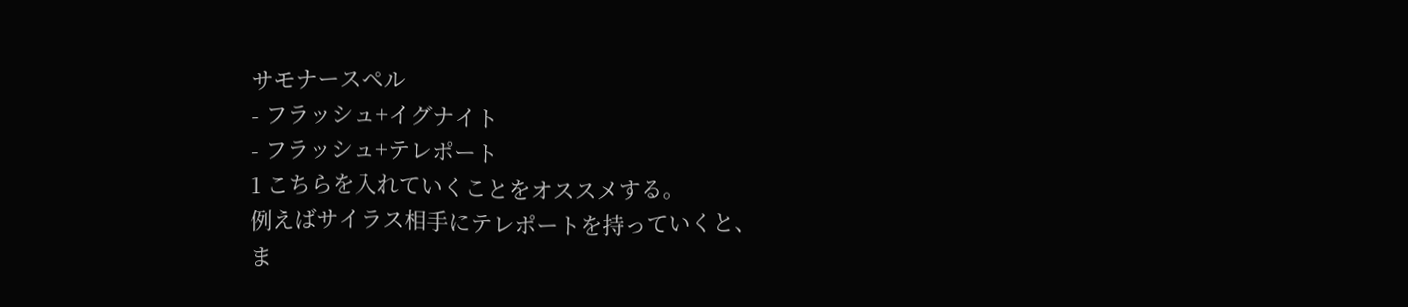サモナースペル
- フラッシュ+イグナイト
- フラッシュ+テレポート
1 こちらを入れていくことをオススメする。
例えばサイラス相手にテレポートを持っていくと、
ま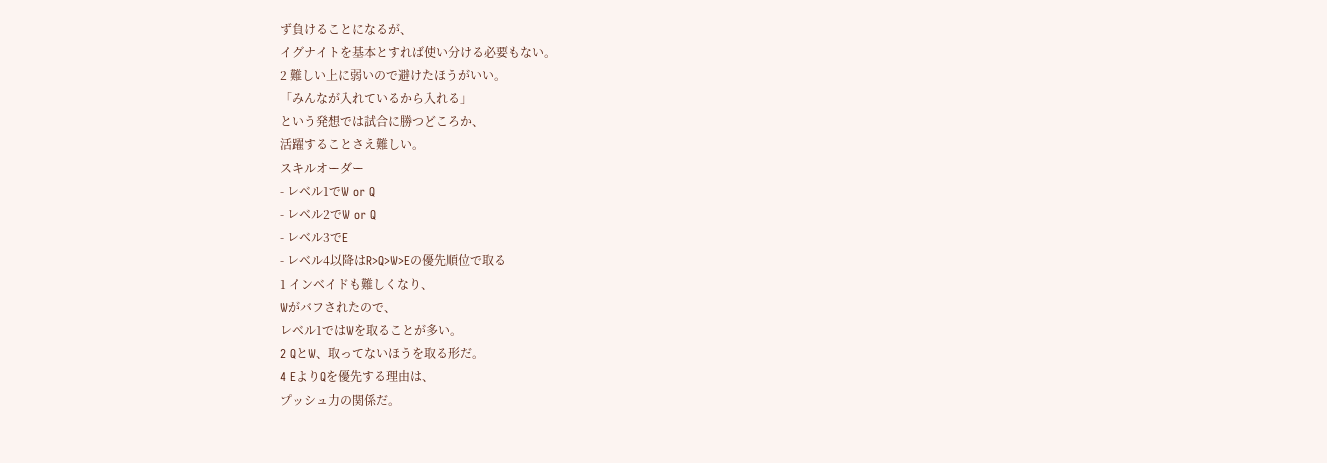ず負けることになるが、
イグナイトを基本とすれば使い分ける必要もない。
2 難しい上に弱いので避けたほうがいい。
「みんなが入れているから入れる」
という発想では試合に勝つどころか、
活躍することさえ難しい。
スキルオーダー
- レベル1でW or Q
- レベル2でW or Q
- レベル3でE
- レベル4以降はR>Q>W>Eの優先順位で取る
1 インベイドも難しくなり、
Wがバフされたので、
レベル1ではWを取ることが多い。
2 QとW、取ってないほうを取る形だ。
4 EよりQを優先する理由は、
プッシュ力の関係だ。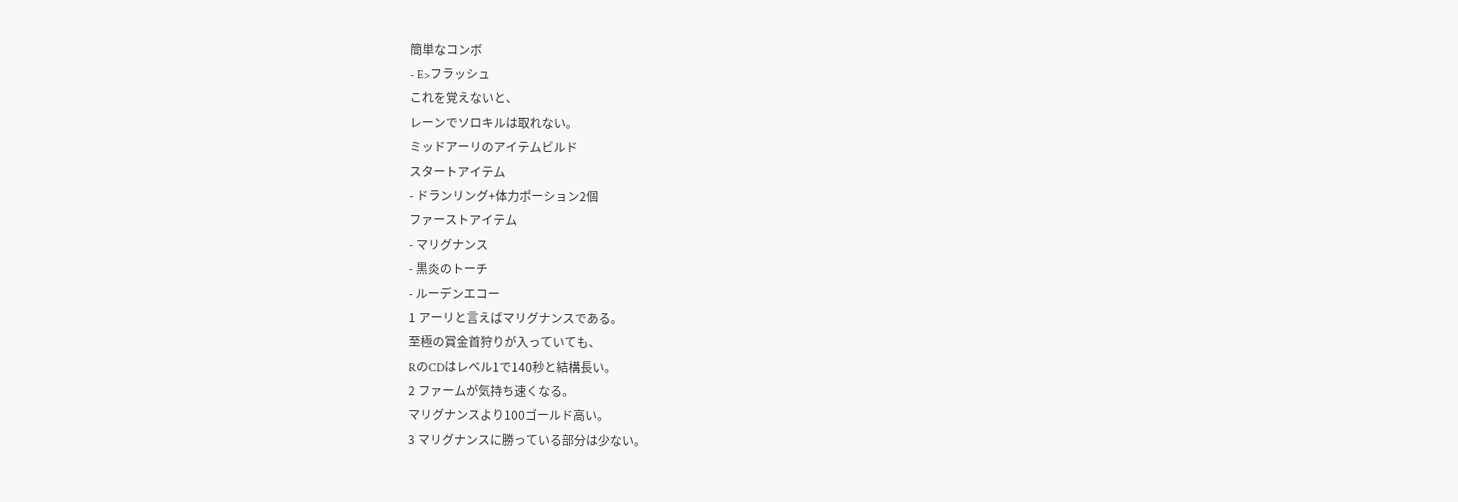簡単なコンボ
- E>フラッシュ
これを覚えないと、
レーンでソロキルは取れない。
ミッドアーリのアイテムビルド
スタートアイテム
- ドランリング+体力ポーション2個
ファーストアイテム
- マリグナンス
- 黒炎のトーチ
- ルーデンエコー
1 アーリと言えばマリグナンスである。
至極の賞金首狩りが入っていても、
RのCDはレベル1で140秒と結構長い。
2 ファームが気持ち速くなる。
マリグナンスより100ゴールド高い。
3 マリグナンスに勝っている部分は少ない。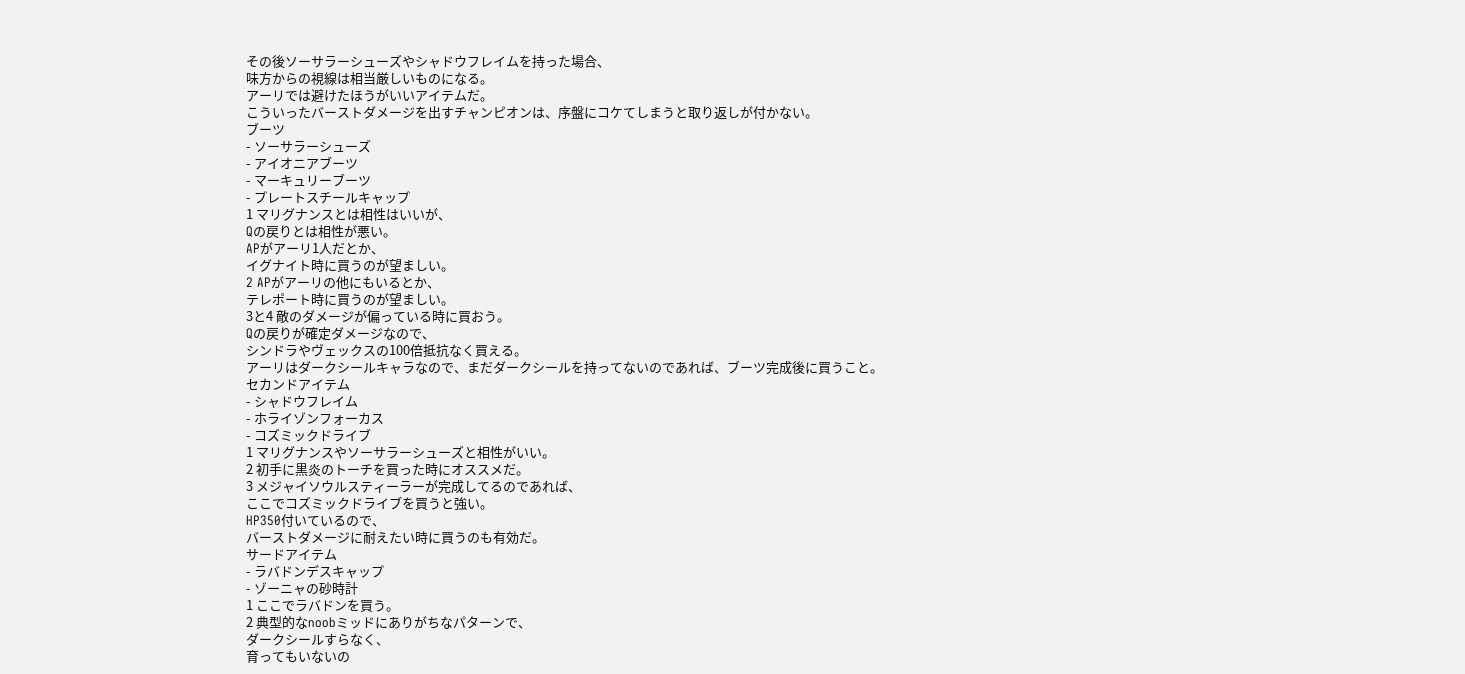その後ソーサラーシューズやシャドウフレイムを持った場合、
味方からの視線は相当厳しいものになる。
アーリでは避けたほうがいいアイテムだ。
こういったバーストダメージを出すチャンピオンは、序盤にコケてしまうと取り返しが付かない。
ブーツ
- ソーサラーシューズ
- アイオニアブーツ
- マーキュリーブーツ
- プレートスチールキャップ
1 マリグナンスとは相性はいいが、
Qの戻りとは相性が悪い。
APがアーリ1人だとか、
イグナイト時に買うのが望ましい。
2 APがアーリの他にもいるとか、
テレポート時に買うのが望ましい。
3と4 敵のダメージが偏っている時に買おう。
Qの戻りが確定ダメージなので、
シンドラやヴェックスの100倍抵抗なく買える。
アーリはダークシールキャラなので、まだダークシールを持ってないのであれば、ブーツ完成後に買うこと。
セカンドアイテム
- シャドウフレイム
- ホライゾンフォーカス
- コズミックドライブ
1 マリグナンスやソーサラーシューズと相性がいい。
2 初手に黒炎のトーチを買った時にオススメだ。
3 メジャイソウルスティーラーが完成してるのであれば、
ここでコズミックドライブを買うと強い。
HP350付いているので、
バーストダメージに耐えたい時に買うのも有効だ。
サードアイテム
- ラバドンデスキャップ
- ゾーニャの砂時計
1 ここでラバドンを買う。
2 典型的なnoobミッドにありがちなパターンで、
ダークシールすらなく、
育ってもいないの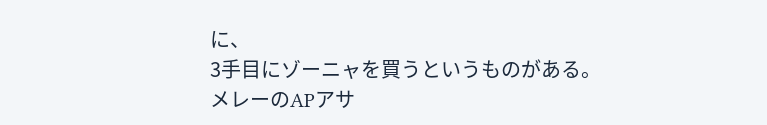に、
3手目にゾーニャを買うというものがある。
メレーのAPアサ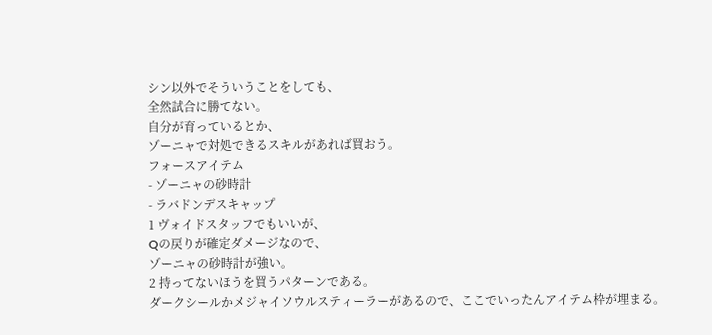シン以外でそういうことをしても、
全然試合に勝てない。
自分が育っているとか、
ゾーニャで対処できるスキルがあれば買おう。
フォースアイテム
- ゾーニャの砂時計
- ラバドンデスキャップ
1 ヴォイドスタッフでもいいが、
Qの戻りが確定ダメージなので、
ゾーニャの砂時計が強い。
2 持ってないほうを買うパターンである。
ダークシールかメジャイソウルスティーラーがあるので、ここでいったんアイテム枠が埋まる。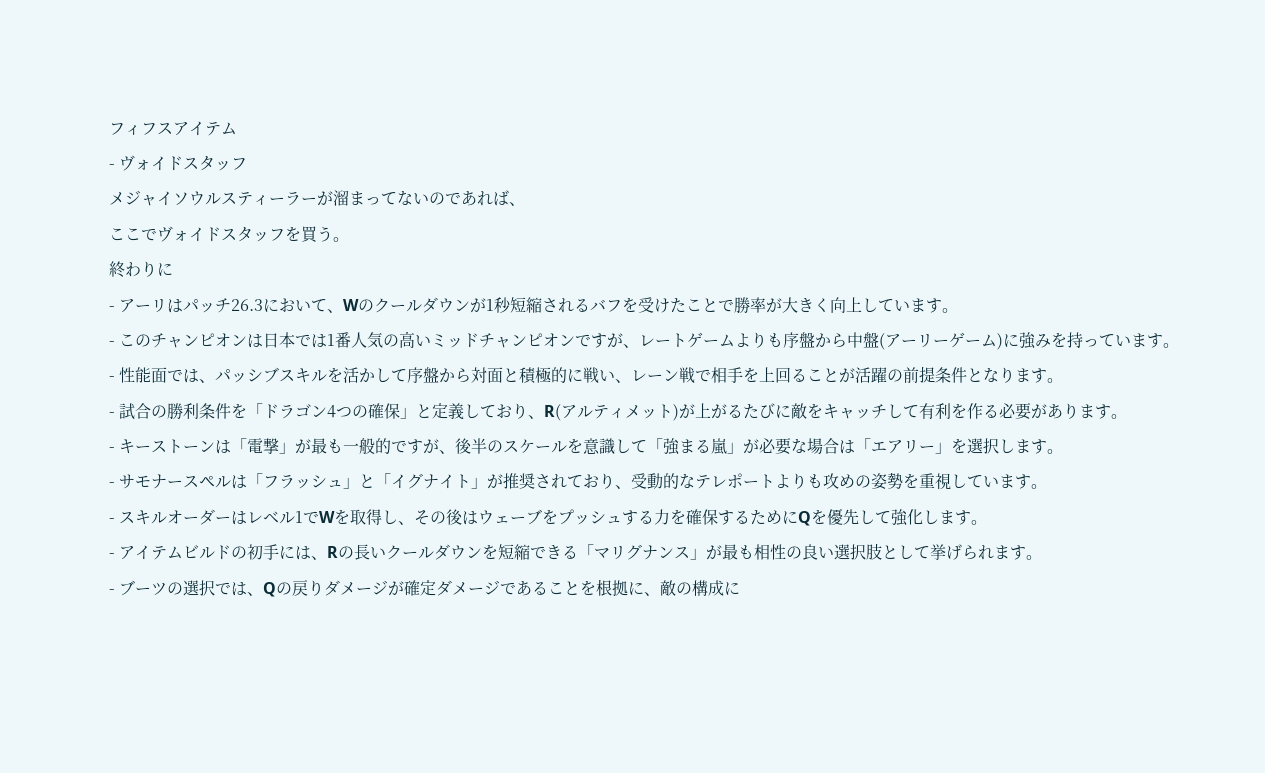フィフスアイテム
- ヴォイドスタッフ
メジャイソウルスティーラーが溜まってないのであれば、
ここでヴォイドスタッフを買う。
終わりに
- アーリはパッチ26.3において、Wのクールダウンが1秒短縮されるバフを受けたことで勝率が大きく向上しています。
- このチャンピオンは日本では1番人気の高いミッドチャンピオンですが、レートゲームよりも序盤から中盤(アーリーゲーム)に強みを持っています。
- 性能面では、パッシブスキルを活かして序盤から対面と積極的に戦い、レーン戦で相手を上回ることが活躍の前提条件となります。
- 試合の勝利条件を「ドラゴン4つの確保」と定義しており、R(アルティメット)が上がるたびに敵をキャッチして有利を作る必要があります。
- キーストーンは「電撃」が最も一般的ですが、後半のスケールを意識して「強まる嵐」が必要な場合は「エアリー」を選択します。
- サモナースペルは「フラッシュ」と「イグナイト」が推奨されており、受動的なテレポートよりも攻めの姿勢を重視しています。
- スキルオーダーはレベル1でWを取得し、その後はウェーブをプッシュする力を確保するためにQを優先して強化します。
- アイテムビルドの初手には、Rの長いクールダウンを短縮できる「マリグナンス」が最も相性の良い選択肢として挙げられます。
- ブーツの選択では、Qの戻りダメージが確定ダメージであることを根拠に、敵の構成に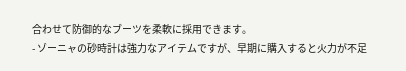合わせて防御的なブーツを柔軟に採用できます。
- ゾーニャの砂時計は強力なアイテムですが、早期に購入すると火力が不足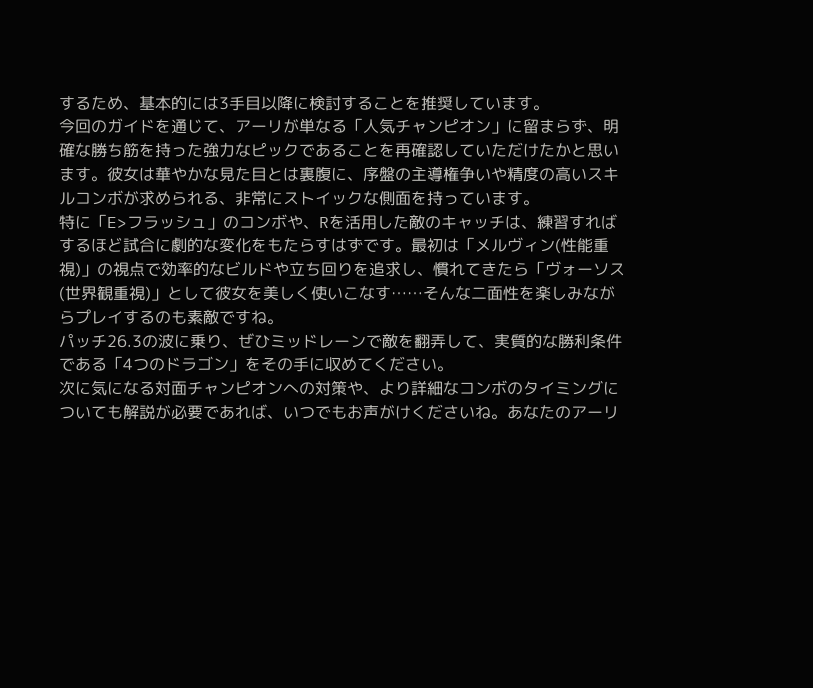するため、基本的には3手目以降に検討することを推奨しています。
今回のガイドを通じて、アーリが単なる「人気チャンピオン」に留まらず、明確な勝ち筋を持った強力なピックであることを再確認していただけたかと思います。彼女は華やかな見た目とは裏腹に、序盤の主導権争いや精度の高いスキルコンボが求められる、非常にストイックな側面を持っています。
特に「E>フラッシュ」のコンボや、Rを活用した敵のキャッチは、練習すればするほど試合に劇的な変化をもたらすはずです。最初は「メルヴィン(性能重視)」の視点で効率的なビルドや立ち回りを追求し、慣れてきたら「ヴォーソス(世界観重視)」として彼女を美しく使いこなす……そんな二面性を楽しみながらプレイするのも素敵ですね。
パッチ26.3の波に乗り、ぜひミッドレーンで敵を翻弄して、実質的な勝利条件である「4つのドラゴン」をその手に収めてください。
次に気になる対面チャンピオンへの対策や、より詳細なコンボのタイミングについても解説が必要であれば、いつでもお声がけくださいね。あなたのアーリ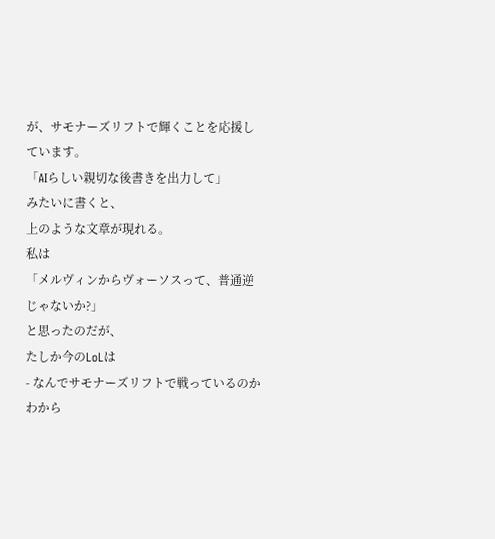が、サモナーズリフトで輝くことを応援しています。
「AIらしい親切な後書きを出力して」
みたいに書くと、
上のような文章が現れる。
私は
「メルヴィンからヴォーソスって、普通逆じゃないか?」
と思ったのだが、
たしか今のLoLは
- なんでサモナーズリフトで戦っているのかわから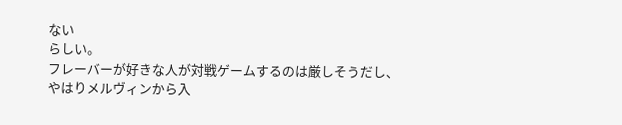ない
らしい。
フレーバーが好きな人が対戦ゲームするのは厳しそうだし、
やはりメルヴィンから入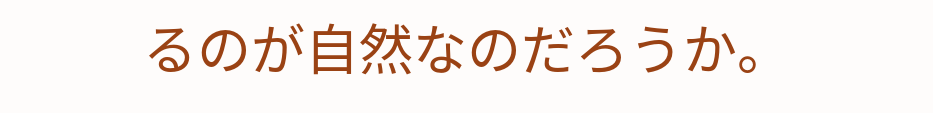るのが自然なのだろうか。